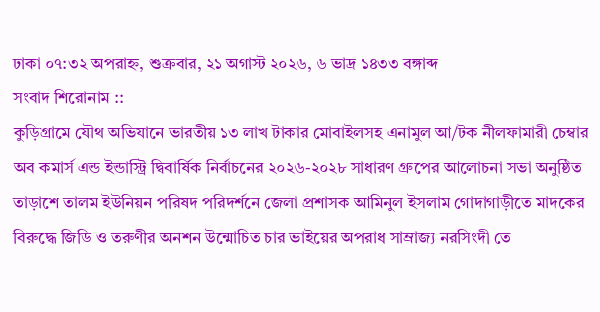ঢাকা ০৭:৩২ অপরাহ্ন, শুক্রবার, ২১ অগাস্ট ২০২৬, ৬ ভাদ্র ১৪৩৩ বঙ্গাব্দ
সংবাদ শিরোনাম ::
কুড়িগ্রামে যৌথ অভিযানে ভারতীয় ১৩ লাখ টাকার মোবাইলসহ এনামুল আ/টক নীলফামারী চেম্বার অব কমার্স এন্ড ইন্ডাস্ট্রি দ্বিবার্ষিক নির্বাচনের ২০২৬-২০২৮ সাধারণ গ্রুপের আলোচনা সভা অনুষ্ঠিত তাড়াশে তালম ইউনিয়ন পরিষদ পরিদর্শনে জেলা প্রশাসক আমিনুল ইসলাম গোদাগাড়ীতে মাদকের বিরুদ্ধে জিডি ও তরুণীর অনশন উন্মোচিত চার ভাইয়ের অপরাধ সাম্রাজ্য নরসিংদী তে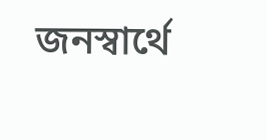জনস্বার্থে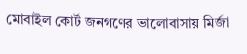মোবাইল কোর্ট জনগণের ভালোবাসায় মির্জা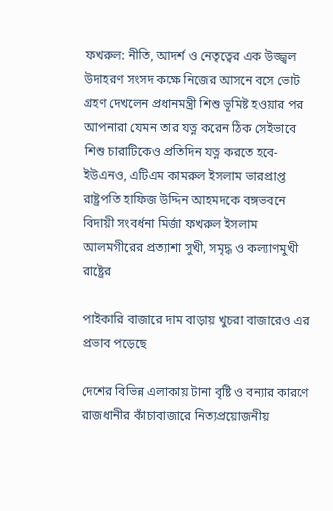ফখরুল: নীতি, আদর্শ ও নেতৃত্বের এক উজ্জ্বল উদাহরণ সংসদ কক্ষে নিজের আসনে বসে ভোট গ্রহণ দেখলেন প্রধানমন্ত্রী শিশু ভূমিষ্ট হওয়ার পর আপনারা যেমন তার যত্ন করেন ঠিক সেইভাবে শিশু চারাটিকেও প্রতিদিন যত্ন করতে হবে-ইউএনও, এটিএম কামরুল ইসলাম ভারপ্রাপ্ত রাষ্ট্রপতি হাফিজ উদ্দিন আহমদকে বঙ্গভবনে বিদায়ী সংবর্ধনা মির্জা ফখরুল ইসলাম আলমগীরের প্রত্যাশা সুখী, সমৃদ্ধ ও কল্যাণমুখী রাষ্ট্রের

পাইকারি বাজারে দাম বাড়ায় খুচরা বাজারেও এর প্রভাব পড়েছে

দেশের বিভিন্ন এলাকায় টানা বৃষ্টি ও বন্যার কারণে রাজধানীর কাঁচাবাজারে নিত্যপ্রয়োজনীয়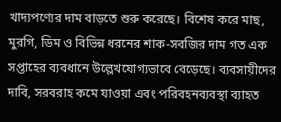খাদ্যপণ্যের দাম বাড়তে শুরু করেছে। বিশেষ করে মাছ, মুরগি, ডিম ও বিভিন্ন ধরনের শাক-সবজির দাম গত এক সপ্তাহের ব্যবধানে উল্লেখযোগ্যভাবে বেড়েছে। ব্যবসায়ীদের দাবি, সরবরাহ কমে যাওয়া এবং পরিবহনব্যবস্থা ব্যাহত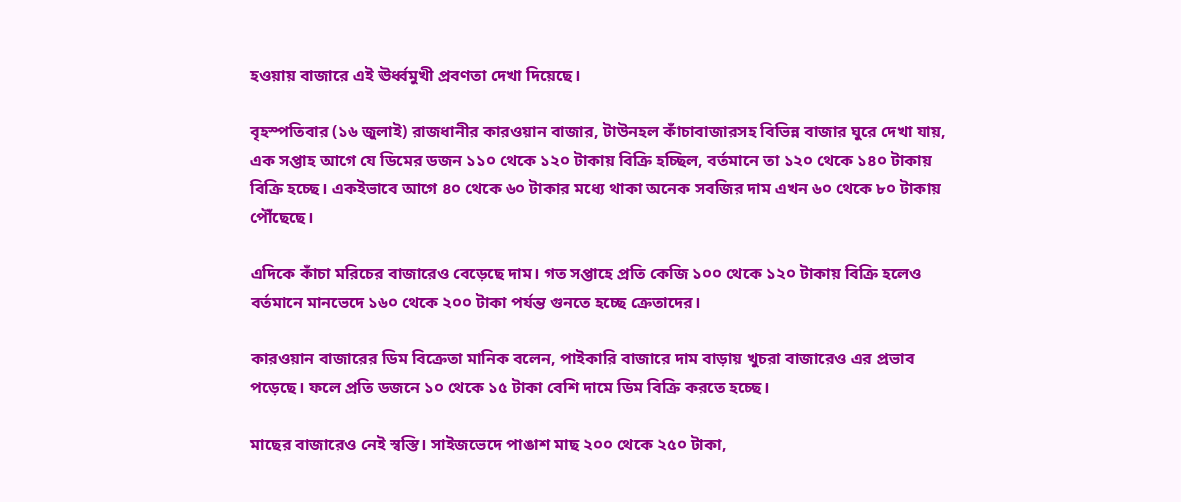হওয়ায় বাজারে এই ঊর্ধ্বমুখী প্রবণতা দেখা দিয়েছে।

বৃহস্পতিবার (১৬ জুলাই) রাজধানীর কারওয়ান বাজার, টাউনহল কাঁচাবাজারসহ বিভিন্ন বাজার ঘুরে দেখা যায়, এক সপ্তাহ আগে যে ডিমের ডজন ১১০ থেকে ১২০ টাকায় বিক্রি হচ্ছিল, বর্তমানে তা ১২০ থেকে ১৪০ টাকায় বিক্রি হচ্ছে। একইভাবে আগে ৪০ থেকে ৬০ টাকার মধ্যে থাকা অনেক সবজির দাম এখন ৬০ থেকে ৮০ টাকায় পৌঁছেছে।

এদিকে কাঁচা মরিচের বাজারেও বেড়েছে দাম। গত সপ্তাহে প্রতি কেজি ১০০ থেকে ১২০ টাকায় বিক্রি হলেও বর্তমানে মানভেদে ১৬০ থেকে ২০০ টাকা পর্যন্ত গুনতে হচ্ছে ক্রেতাদের।

কারওয়ান বাজারের ডিম বিক্রেতা মানিক বলেন, পাইকারি বাজারে দাম বাড়ায় খুচরা বাজারেও এর প্রভাব পড়েছে। ফলে প্রতি ডজনে ১০ থেকে ১৫ টাকা বেশি দামে ডিম বিক্রি করতে হচ্ছে।

মাছের বাজারেও নেই স্বস্তি। সাইজভেদে পাঙাশ মাছ ২০০ থেকে ২৫০ টাকা,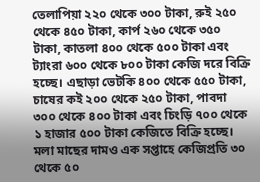তেলাপিয়া ২২০ থেকে ৩০০ টাকা, রুই ২৫০ থেকে ৪৫০ টাকা, কার্প ২৬০ থেকে ৩৫০ টাকা, কাতলা ৪০০ থেকে ৫০০ টাকা এবং ট্যাংরা ৬০০ থেকে ৮০০ টাকা কেজি দরে বিক্রি হচ্ছে। এছাড়া ভেটকি ৪০০ থেকে ৫৫০ টাকা, চাষের কই ২০০ থেকে ২৫০ টাকা, পাবদা ৩০০ থেকে ৪০০ টাকা এবং চিংড়ি ৭০০ থেকে ১ হাজার ৫০০ টাকা কেজিতে বিক্রি হচ্ছে। মলা মাছের দামও এক সপ্তাহে কেজিপ্রতি ৩০ থেকে ৫০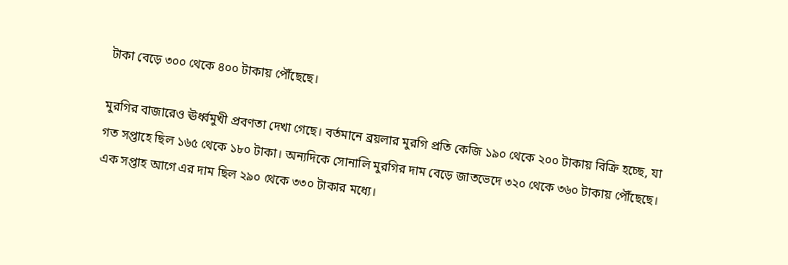টাকা বেড়ে ৩০০ থেকে ৪০০ টাকায় পৌঁছেছে।

মুরগির বাজারেও ঊর্ধ্বমুখী প্রবণতা দেখা গেছে। বর্তমানে ব্রয়লার মুরগি প্রতি কেজি ১৯০ থেকে ২০০ টাকায় বিক্রি হচ্ছে, যা গত সপ্তাহে ছিল ১৬৫ থেকে ১৮০ টাকা। অন্যদিকে সোনালি মুরগির দাম বেড়ে জাতভেদে ৩২০ থেকে ৩৬০ টাকায় পৌঁছেছে। এক সপ্তাহ আগে এর দাম ছিল ২৯০ থেকে ৩৩০ টাকার মধ্যে।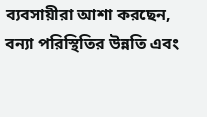ব্যবসায়ীরা আশা করছেন, বন্যা পরিস্থিতির উন্নতি এবং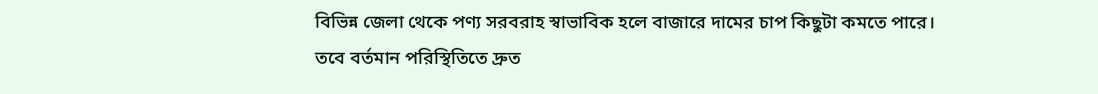বিভিন্ন জেলা থেকে পণ্য সরবরাহ স্বাভাবিক হলে বাজারে দামের চাপ কিছুটা কমতে পারে। তবে বর্তমান পরিস্থিতিতে দ্রুত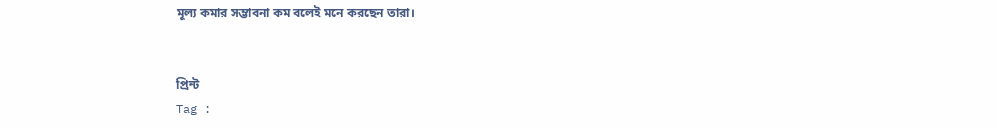মূল্য কমার সম্ভাবনা কম বলেই মনে করছেন তারা।


প্রিন্ট
Tag :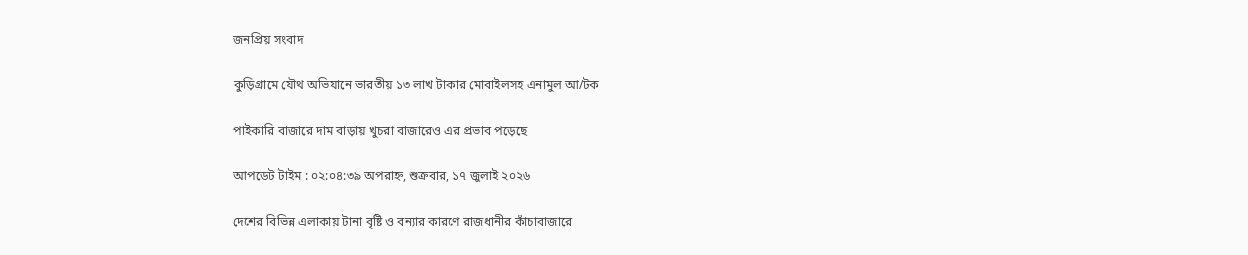জনপ্রিয় সংবাদ

কুড়িগ্রামে যৌথ অভিযানে ভারতীয় ১৩ লাখ টাকার মোবাইলসহ এনামুল আ/টক

পাইকারি বাজারে দাম বাড়ায় খুচরা বাজারেও এর প্রভাব পড়েছে

আপডেট টাইম : ০২:০৪:৩৯ অপরাহ্ন, শুক্রবার, ১৭ জুলাই ২০২৬

দেশের বিভিন্ন এলাকায় টানা বৃষ্টি ও বন্যার কারণে রাজধানীর কাঁচাবাজারে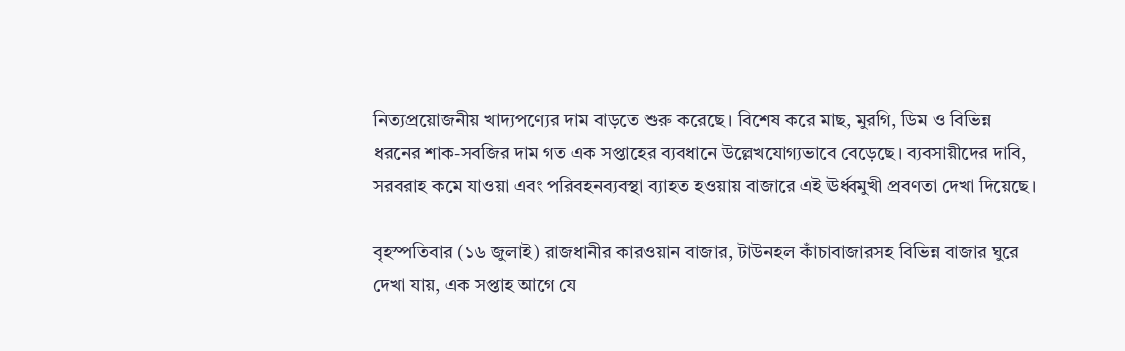নিত্যপ্রয়োজনীয় খাদ্যপণ্যের দাম বাড়তে শুরু করেছে। বিশেষ করে মাছ, মুরগি, ডিম ও বিভিন্ন ধরনের শাক-সবজির দাম গত এক সপ্তাহের ব্যবধানে উল্লেখযোগ্যভাবে বেড়েছে। ব্যবসায়ীদের দাবি, সরবরাহ কমে যাওয়া এবং পরিবহনব্যবস্থা ব্যাহত হওয়ায় বাজারে এই ঊর্ধ্বমুখী প্রবণতা দেখা দিয়েছে।

বৃহস্পতিবার (১৬ জুলাই) রাজধানীর কারওয়ান বাজার, টাউনহল কাঁচাবাজারসহ বিভিন্ন বাজার ঘুরে দেখা যায়, এক সপ্তাহ আগে যে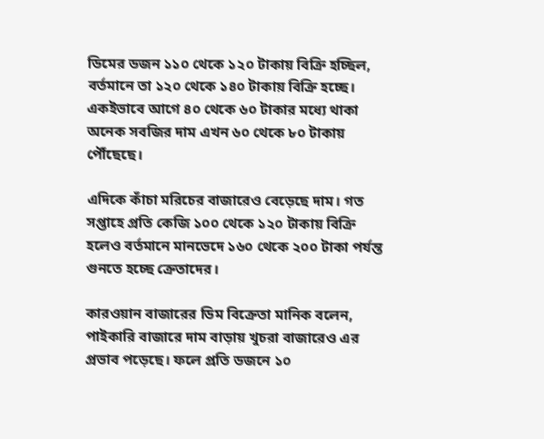ডিমের ডজন ১১০ থেকে ১২০ টাকায় বিক্রি হচ্ছিল, বর্তমানে তা ১২০ থেকে ১৪০ টাকায় বিক্রি হচ্ছে। একইভাবে আগে ৪০ থেকে ৬০ টাকার মধ্যে থাকা অনেক সবজির দাম এখন ৬০ থেকে ৮০ টাকায় পৌঁছেছে।

এদিকে কাঁচা মরিচের বাজারেও বেড়েছে দাম। গত সপ্তাহে প্রতি কেজি ১০০ থেকে ১২০ টাকায় বিক্রি হলেও বর্তমানে মানভেদে ১৬০ থেকে ২০০ টাকা পর্যন্ত গুনতে হচ্ছে ক্রেতাদের।

কারওয়ান বাজারের ডিম বিক্রেতা মানিক বলেন, পাইকারি বাজারে দাম বাড়ায় খুচরা বাজারেও এর প্রভাব পড়েছে। ফলে প্রতি ডজনে ১০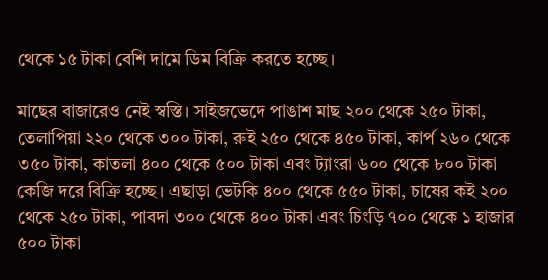থেকে ১৫ টাকা বেশি দামে ডিম বিক্রি করতে হচ্ছে।

মাছের বাজারেও নেই স্বস্তি। সাইজভেদে পাঙাশ মাছ ২০০ থেকে ২৫০ টাকা, তেলাপিয়া ২২০ থেকে ৩০০ টাকা, রুই ২৫০ থেকে ৪৫০ টাকা, কার্প ২৬০ থেকে ৩৫০ টাকা, কাতলা ৪০০ থেকে ৫০০ টাকা এবং ট্যাংরা ৬০০ থেকে ৮০০ টাকা কেজি দরে বিক্রি হচ্ছে। এছাড়া ভেটকি ৪০০ থেকে ৫৫০ টাকা, চাষের কই ২০০ থেকে ২৫০ টাকা, পাবদা ৩০০ থেকে ৪০০ টাকা এবং চিংড়ি ৭০০ থেকে ১ হাজার ৫০০ টাকা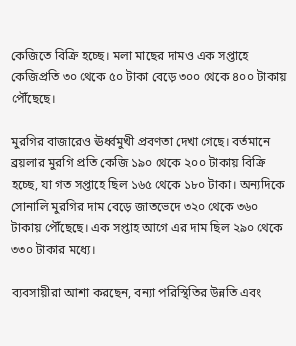কেজিতে বিক্রি হচ্ছে। মলা মাছের দামও এক সপ্তাহে কেজিপ্রতি ৩০ থেকে ৫০ টাকা বেড়ে ৩০০ থেকে ৪০০ টাকায় পৌঁছেছে।

মুরগির বাজারেও ঊর্ধ্বমুখী প্রবণতা দেখা গেছে। বর্তমানে ব্রয়লার মুরগি প্রতি কেজি ১৯০ থেকে ২০০ টাকায় বিক্রি হচ্ছে, যা গত সপ্তাহে ছিল ১৬৫ থেকে ১৮০ টাকা। অন্যদিকে সোনালি মুরগির দাম বেড়ে জাতভেদে ৩২০ থেকে ৩৬০ টাকায় পৌঁছেছে। এক সপ্তাহ আগে এর দাম ছিল ২৯০ থেকে ৩৩০ টাকার মধ্যে।

ব্যবসায়ীরা আশা করছেন, বন্যা পরিস্থিতির উন্নতি এবং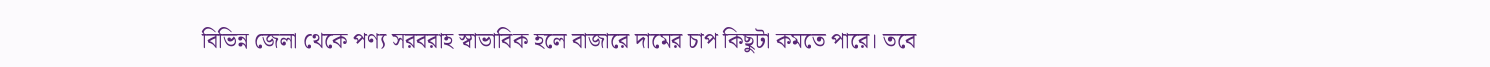বিভিন্ন জেলা থেকে পণ্য সরবরাহ স্বাভাবিক হলে বাজারে দামের চাপ কিছুটা কমতে পারে। তবে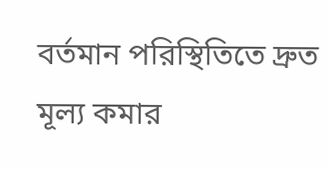বর্তমান পরিস্থিতিতে দ্রুত মূল্য কমার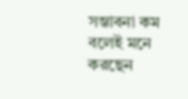সম্ভাবনা কম বলেই মনে করছেন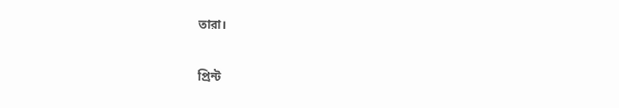তারা।


প্রিন্ট